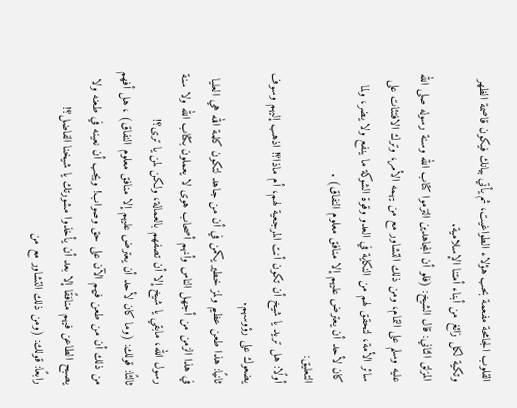القلوب الجامحة مفعمة بحب هؤلاء الطواغيت، ثم يأتي بيانك فيكون قاصمة الظهر وتكية لكل زائغ من أبناء أمتنا الإسلامية.
المزلق الثاني: قال الشيخ: (فلو أن المجاهدين التزموا كتاب الله وسنة رسوله صلى الله عليه وسلم على التمام، ومن ذلك التشاور مع من يهمه الأمر، وترك الافتئات على سائر الأمة، لتحقق لهم من النكاية في العدو وقوة الشوكة ما ينفع ولا يضر، ولما كان لأحد أن يعترض عليهم إلا منافق معلوم النفاق) .
التعليق:
أولًا: هل تريد يا شيخ أن تكون أنت المرجعية لهم، أم ماذا؟! اذهب إليهم وسوف يضعوك على رؤوسهم.
ثانيًا: هذا طعن عظيم ولمز خطير يكمن في أن من جاهد لتكون كلمة الله هي العليا في هذا الزمن من أجهل الناس وأنهم أصحاب هوى لا يعملون بكتاب الله ولا سنة رسول الله، مابقي يا شيخ إلا أن تصفهم بالعمالة، ولكن لمن يا ترى؟!
ثالثًا: قولك: (وما كان لأحد أن يعترض عليهم إلا منافق معلوم النفاق) ، هل أفهم من ذلك أن من طعن فيهم الآن على حق وصواب! ويجب أن نعينه في طعنه ولا يصبح الطاعن فيهم منافقًا إلا بعد أن يأخذوا مشورتك يا شيخنا الفاضل؟!
رابعًا: قولك: (ومن ذلك التشاور مع من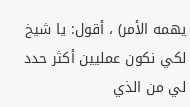يهمه الأمر) ، أقول: يا شيخ لكي نكون عمليين أكثر حدد لي من الذي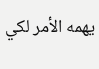يهمه الأمر لكي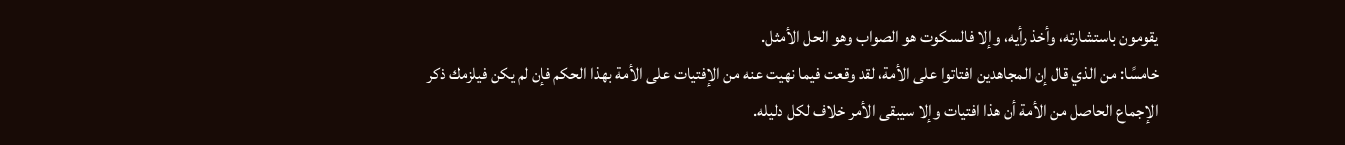يقومون باستشارته، وأخذ رأيه، وإلا فالسكوت هو الصواب وهو الحل الأمثل.
خامسًا: من الذي قال إن المجاهدين افتاتوا على الأمة، لقد وقعت فيما نهيت عنه من الإفتيات على الأمة بهذا الحكم فإن لم يكن فيلزمك ذكر الإجماع الحاصل من الأمة أن هذا افتيات وإلا سيبقى الأمر خلاف لكل دليله.